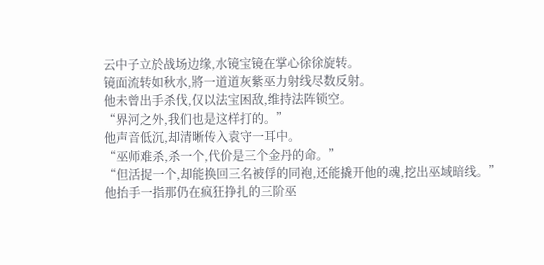云中子立於战场边缘,水镜宝镜在掌心徐徐旋转。
镜面流转如秋水,將一道道灰紫巫力射线尽数反射。
他未曾出手杀伐,仅以法宝困敌,维持法阵锁空。
“界河之外,我们也是这样打的。”
他声音低沉,却清晰传入袁守一耳中。
“巫师难杀,杀一个,代价是三个金丹的命。”
“但活捉一个,却能换回三名被俘的同袍,还能撬开他的魂,挖出巫域暗线。”
他抬手一指那仍在疯狂挣扎的三阶巫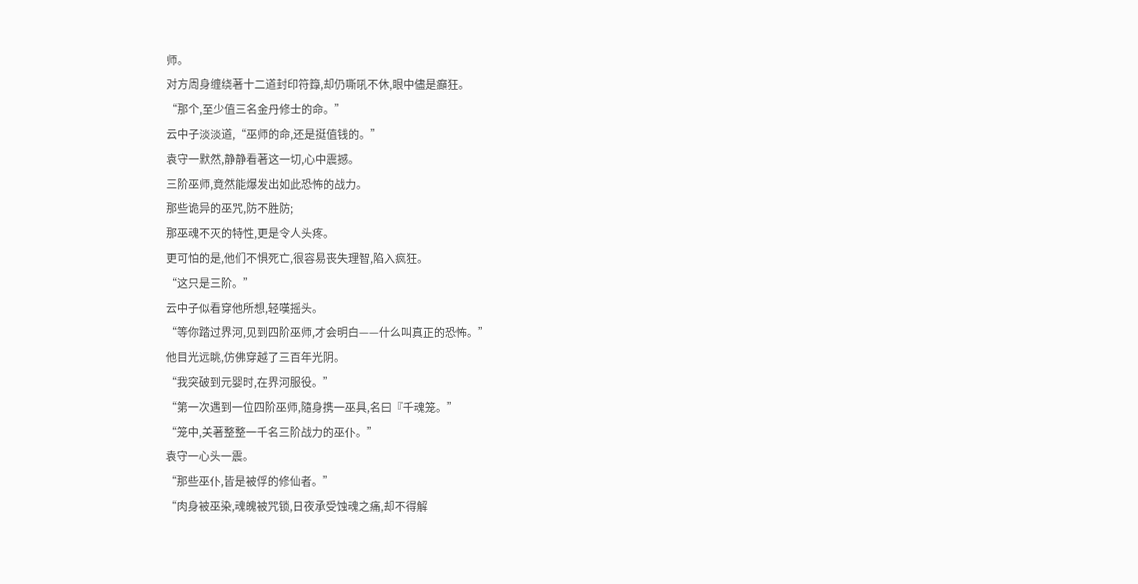师。
对方周身缠绕著十二道封印符籙,却仍嘶吼不休,眼中儘是癲狂。
“那个,至少值三名金丹修士的命。”
云中子淡淡道,“巫师的命,还是挺值钱的。”
袁守一默然,静静看著这一切,心中震撼。
三阶巫师,竟然能爆发出如此恐怖的战力。
那些诡异的巫咒,防不胜防;
那巫魂不灭的特性,更是令人头疼。
更可怕的是,他们不惧死亡,很容易丧失理智,陷入疯狂。
“这只是三阶。”
云中子似看穿他所想,轻嘆摇头。
“等你踏过界河,见到四阶巫师,才会明白——什么叫真正的恐怖。”
他目光远眺,仿佛穿越了三百年光阴。
“我突破到元婴时,在界河服役。”
“第一次遇到一位四阶巫师,隨身携一巫具,名曰『千魂笼。”
“笼中,关著整整一千名三阶战力的巫仆。”
袁守一心头一震。
“那些巫仆,皆是被俘的修仙者。”
“肉身被巫染,魂魄被咒锁,日夜承受蚀魂之痛,却不得解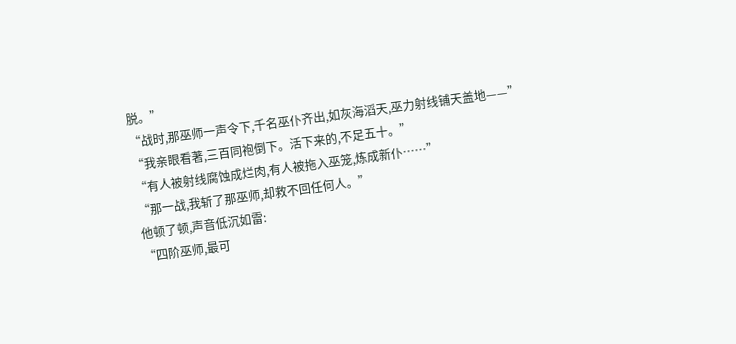脱。”
“战时,那巫师一声令下,千名巫仆齐出,如灰海滔天,巫力射线铺天盖地——”
“我亲眼看著,三百同袍倒下。活下来的,不足五十。”
“有人被射线腐蚀成烂肉,有人被拖入巫笼,炼成新仆……”
“那一战,我斩了那巫师,却救不回任何人。”
他顿了顿,声音低沉如雷:
“四阶巫师,最可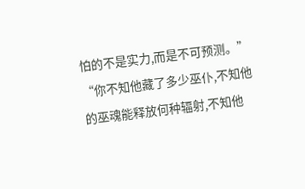怕的不是实力,而是不可预测。”
“你不知他藏了多少巫仆,不知他的巫魂能释放何种辐射,不知他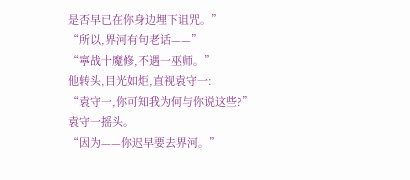是否早已在你身边埋下诅咒。”
“所以,界河有句老话——”
“寧战十魔修,不遇一巫师。”
他转头,目光如炬,直视袁守一:
“袁守一,你可知我为何与你说这些?”
袁守一摇头。
“因为——你迟早要去界河。”